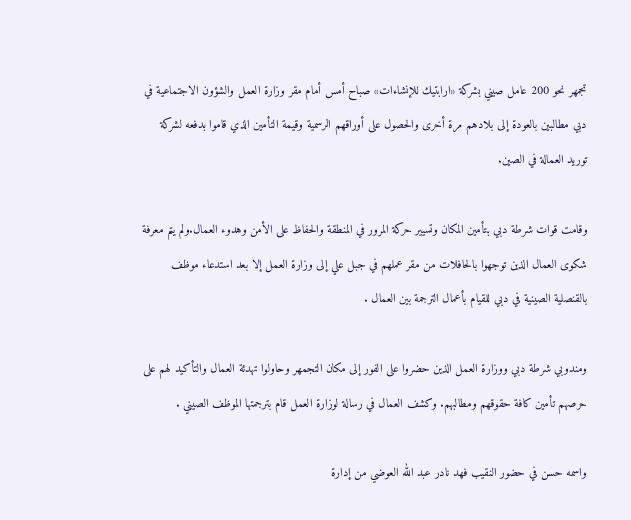تجمهر نحو 200 عامل صيني بشركة «ارابتيك للإنشاءات» صباح أمس أمام مقر وزارة العمل والشؤون الاجتماعية في دبي مطالبين بالعودة إلى بلادهم مرة أخرى والحصول على أوراقهم الرسمية وقيمة التأمين الذي قاموا بدفعه لشركة توريد العمالة في الصين.

وقامت قوات شرطة دبي بتأمين المكان وتسيير حركة المرور في المنطقة والحفاظ على الأمن وهدوء العمال.ولم يتم معرفة شكوى العمال الذين توجهوا بالحافلات من مقر عملهم في جبل علي إلى وزارة العمل إلا بعد استدعاء موظف بالقنصلية الصينية في دبي للقيام بأعمال الترجمة بين العمال .

ومندوبي شرطة دبي ووزارة العمل الذين حضروا على الفور إلى مكان التجمهر وحاولوا تهدئة العمال والتأكيد لهم على حرصهم تأمين كافة حقوقهم ومطالبهم. وكشف العمال في رسالة لوزارة العمل قام بترجمتها الموظف الصيني .

واسمه حسن في حضور النقيب فهد نادر عبد الله العوضي من إدارة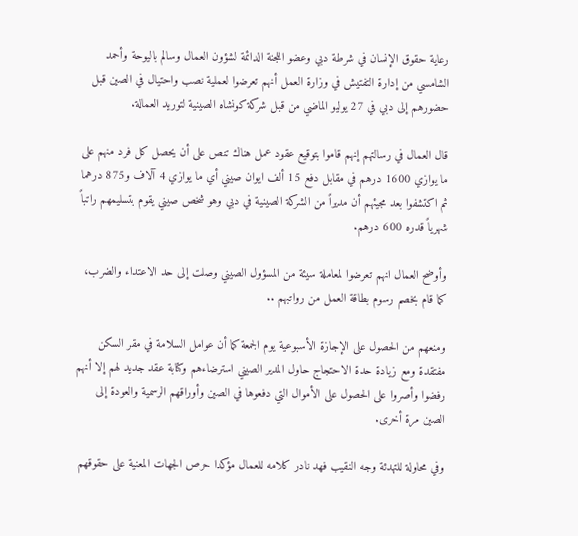رعاية حقوق الإنسان في شرطة دبي وعضو اللجنة الدائمة لشؤون العمال وسالم باليوحة وأحمد الشامسي من إدارة التفتيش في وزارة العمل أنهم تعرضوا لعملية نصب واحتيال في الصين قبل حضورهم إلى دبي في 27 يوليو الماضي من قبل شركة كونشاه الصينية لتوريد العمالة.

قال العمال في رسالتهم إنهم قاموا بتوقيع عقود عمل هناك تنص على أن يحصل كل فرد منهم على ما يوازي 1600 درهم في مقابل دفع 15 ألف ايوان صيني أي ما يوازي 4 آلاف و875 درهما ثم اكتشفوا بعد مجيئهم أن مديراً من الشركة الصينية في دبي وهو شخص صيني يقوم بتسليمهم راتباً شهرياً قدره 600 درهم.

وأوضح العمال انهم تعرضوا لمعاملة سيئة من المسؤول الصيني وصلت إلى حد الاعتداء والضرب، كما قام بخصم رسوم بطاقة العمل من رواتبهم ..

ومنعهم من الحصول على الإجازة الأسبوعية يوم الجمعة كما أن عوامل السلامة في مقر السكن مفتقدة ومع زيادة حدة الاحتجاج حاول المدير الصيني استرضاءهم وكتابة عقد جديد لهم إلا أنهم رفضوا وأصروا على الحصول على الأموال التي دفعوها في الصين وأوراقهم الرسمية والعودة إلى الصين مرة أخرى.

وفي محاولة للتهدئة وجه النقيب فهد نادر كلامه للعمال مؤكدا حرص الجهات المعنية على حقوقهم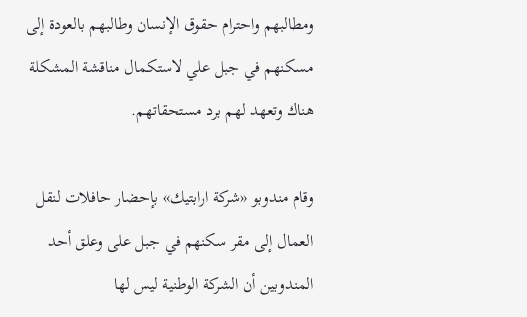ومطالبهم واحترام حقوق الإنسان وطالبهم بالعودة إلى مسكنهم في جبل علي لاستكمال مناقشة المشكلة هناك وتعهد لهم برد مستحقاتهم.

وقام مندوبو «شركة ارابتيك» بإحضار حافلات لنقل العمال إلى مقر سكنهم في جبل على وعلق أحد المندوبين أن الشركة الوطنية ليس لها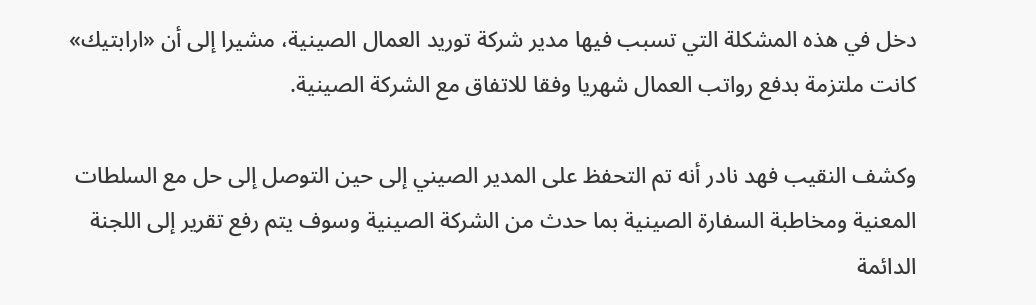دخل في هذه المشكلة التي تسبب فيها مدير شركة توريد العمال الصينية، مشيرا إلى أن «ارابتيك» كانت ملتزمة بدفع رواتب العمال شهريا وفقا للاتفاق مع الشركة الصينية.

وكشف النقيب فهد نادر أنه تم التحفظ على المدير الصيني إلى حين التوصل إلى حل مع السلطات المعنية ومخاطبة السفارة الصينية بما حدث من الشركة الصينية وسوف يتم رفع تقرير إلى اللجنة الدائمة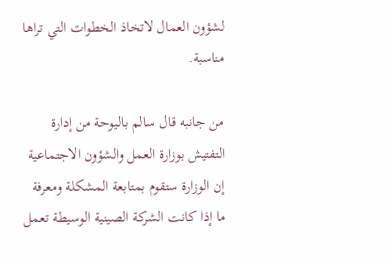لشؤون العمال لاتخاذ الخطوات التي تراها مناسبة.

من جانبه قال سالم باليوحة من إدارة التفتيش بوزارة العمل والشؤون الاجتماعية إن الوزارة ستقوم بمتابعة المشكلة ومعرفة ما إذا كانت الشركة الصينية الوسيطة تعمل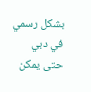بشكل رسمي في دبي حتى يمكن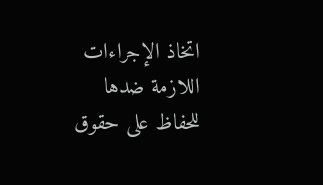اتخاذ الإجراءات اللازمة ضدها للحفاظ على حقوق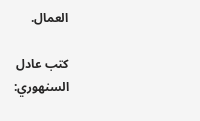العمال.

كتب عادل السنهوري: